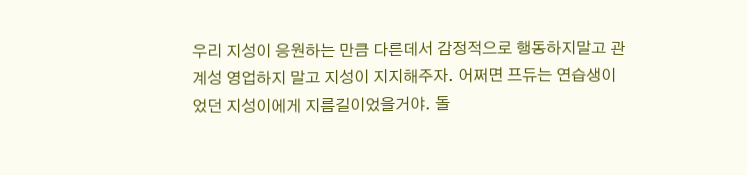우리 지성이 응원하는 만큼 다른데서 감정적으로 행동하지말고 관계성 영업하지 말고 지성이 지지해주자. 어쩌면 프듀는 연습생이었던 지성이에게 지름길이었을거야. 돌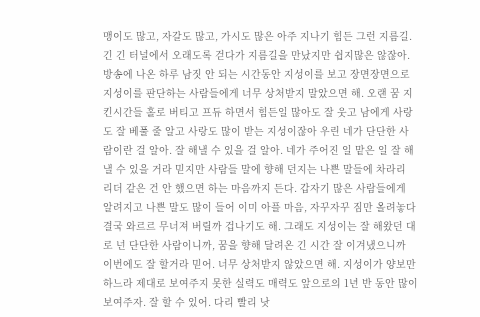맹이도 많고, 자갈도 많고, 가시도 많은 아주 지나기 힘든 그런 지름길. 긴 긴 터널에서 오래도록 걷다가 지름길을 만났지만 쉽지많은 않잖아. 방송에 나온 하루 남짓 안 되는 시간동안 지성이를 보고 장면장면으로 지성이를 판단하는 사람들에게 너무 상처받지 말았으면 해. 오랜 꿈 지킨시간들 홀로 버티고 프듀 하면서 힘든일 많아도 잘 웃고 남에게 사랑도 잘 베풀 줄 알고 사랑도 많이 받는 지성이잖아 우린 네가 단단한 사람이란 걸 알아. 잘 해낼 수 있을 걸 알아. 네가 주어진 일 맡은 일 잘 해낼 수 있을 거라 믿지만 사람들 말에 향해 던지는 나쁜 말들에 차라리 리더 같은 건 안 했으면 하는 마음까지 든다. 갑자기 많은 사람들에게 알려지고 나쁜 말도 많이 들어 이미 아플 마음, 자꾸자꾸 짐만 올려놓다 결국 와르르 무너져 버릴까 겁나기도 해. 그래도 지성이는 잘 해왔던 대로 넌 단단한 사람이니까, 꿈을 향해 달려온 긴 시간 잘 이겨냈으니까 이번에도 잘 할거라 믿어. 너무 상처받지 않았으면 해. 지성이가 양보만 하느라 제대로 보여주지 못한 실력도 매력도 앞으로의 1년 반 동안 많이 보여주자. 잘 할 수 있어. 다리 빨리 낫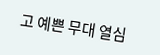고 예쁜 무대 열심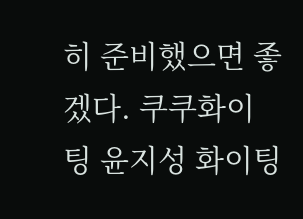히 준비했으면 좋겠다. 쿠쿠화이팅 윤지성 화이팅